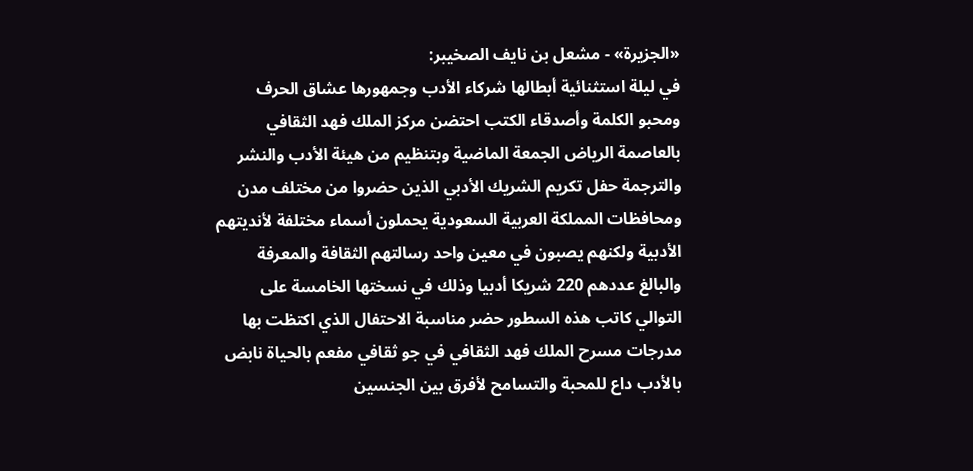«الجزيرة» - مشعل بن نايف الصخيبر:
في ليلة استثنائية أبطالها شركاء الأدب وجمهورها عشاق الحرف ومحبو الكلمة وأصدقاء الكتب احتضن مركز الملك فهد الثقافي بالعاصمة الرياض الجمعة الماضية وبتنظيم من هيئة الأدب والنشر والترجمة حفل تكريم الشريك الأدبي الذين حضروا من مختلف مدن ومحافظات المملكة العربية السعودية يحملون أسماء مختلفة لأنديتهم الأدبية ولكنهم يصبون في معين واحد رسالتهم الثقافة والمعرفة والبالغ عددهم 220 شريكا أدبيا وذلك في نسختها الخامسة على التوالي كاتب هذه السطور حضر مناسبة الاحتفال الذي اكتظت بها مدرجات مسرح الملك فهد الثقافي في جو ثقافي مفعم بالحياة نابض بالأدب داع للمحبة والتسامح لأفرق بين الجنسين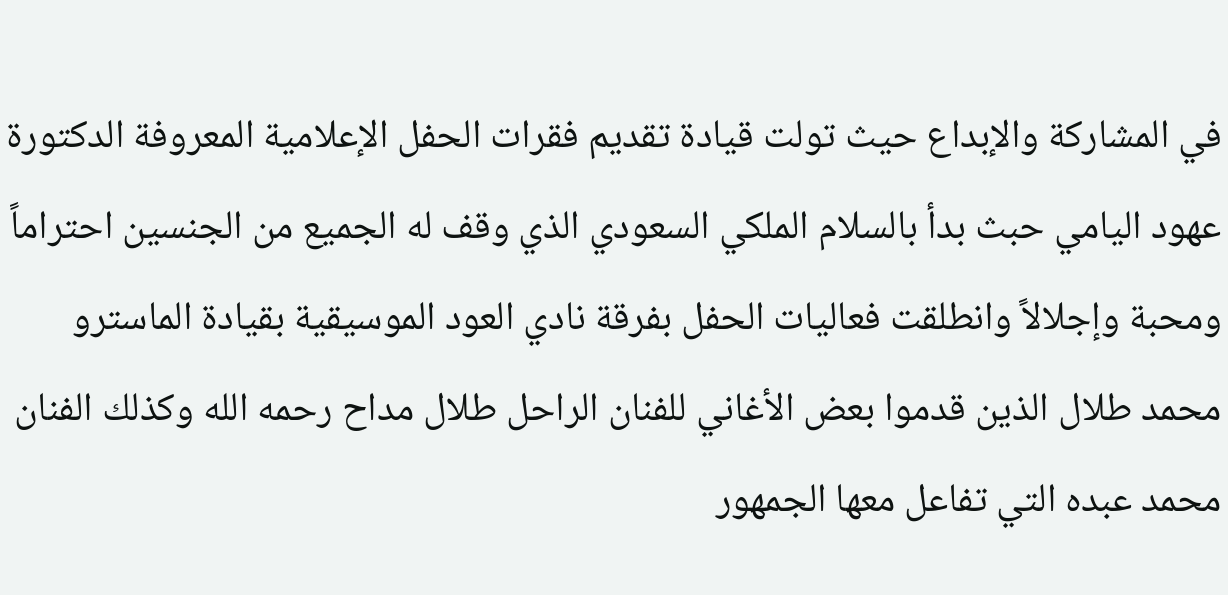في المشاركة والإبداع حيث تولت قيادة تقديم فقرات الحفل الإعلامية المعروفة الدكتورة عهود اليامي حبث بدأ بالسلام الملكي السعودي الذي وقف له الجميع من الجنسين احتراماً ومحبة وإجلالاً وانطلقت فعاليات الحفل بفرقة نادي العود الموسيقية بقيادة الماسترو محمد طلال الذين قدموا بعض الأغاني للفنان الراحل طلال مداح رحمه الله وكذلك الفنان محمد عبده التي تفاعل معها الجمهور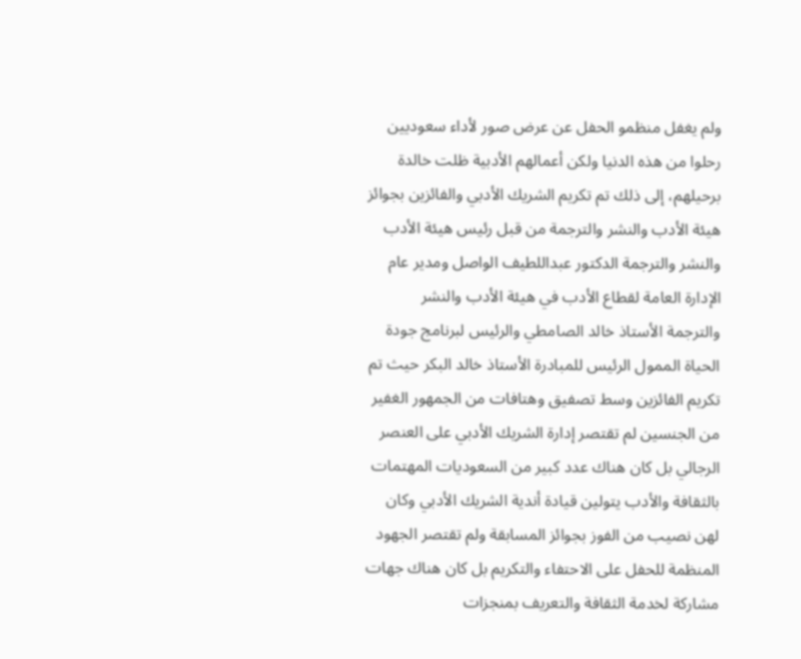ولم يغفل منظمو الحفل عن عرض صور لأداء سعوديين رحلوا من هذه الدنيا ولكن أعمالهم الأدبية ظلت خالدة برحيلهم، إلى ذلك تم تكريم الشريك الأدبي والفائزين بجوائز هيئة الأدب والنشر والترجمة من قبل رئيس هيئة الأدب والنشر والترجمة الدكتور عبداللطيف الواصل ومدير عام الإدارة العامة لقطاع الأدب في هيئة الأدب والنشر والترجمة الأستاذ خالد الصامطي والرئيس لبرنامج جودة الحياة الممول الرئيس للمبادرة الأستاذ خالد البكر حيث تم تكريم الفائزين وسط تصفيق وهتافات من الجمهور الغفير من الجنسين لم تقتصر إدارة الشريك الأدبي على العنصر الرجالي بل كان هناك عدد كبير من السعوديات المهتمات بالثقافة والأدب يتولين قيادة أندية الشريك الأدبي وكان لهن نصيب من الفوز بجوائز المسابقة ولم تقتصر الجهود المنظمة للحفل على الاحتفاء والتكريم بل كان هناك جهات مشاركة لخدمة الثقافة والتعريف بمنجزات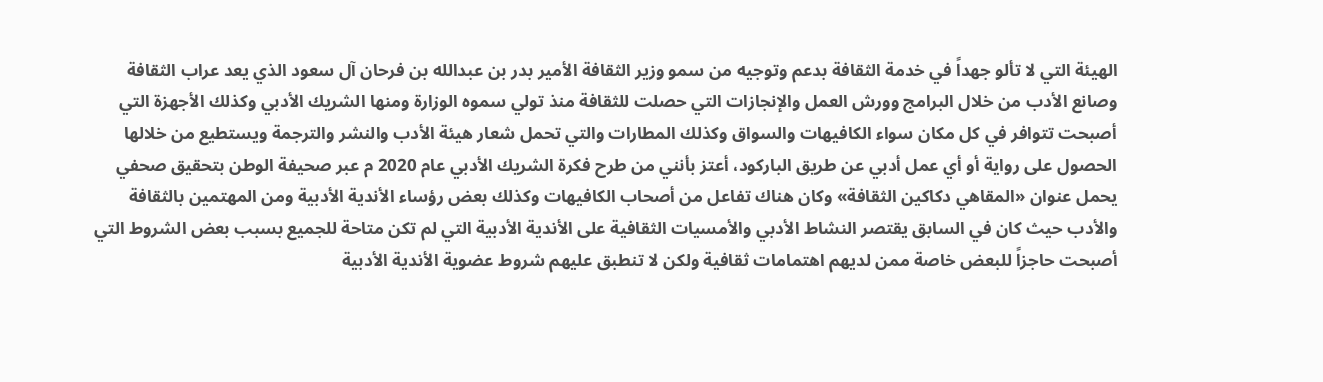الهيئة التي لا تألو جهداً في خدمة الثقافة بدعم وتوجيه من سمو وزير الثقافة الأمير بدر بن عبدالله بن فرحان آل سعود الذي يعد عراب الثقافة وصانع الأدب من خلال البرامج وورش العمل والإنجازات التي حصلت للثقافة منذ تولي سموه الوزارة ومنها الشريك الأدبي وكذلك الأجهزة التي أصبحت تتوافر في كل مكان سواء الكافيهات والسواق وكذلك المطارات والتي تحمل شعار هيئة الأدب والنشر والترجمة ويستطيع من خلالها الحصول على رواية أو أي عمل أدبي عن طريق الباركود، أعتز بأنني من طرح فكرة الشريك الأدبي عام 2020 م عبر صحيفة الوطن بتحقيق صحفي يحمل عنوان «المقاهي دكاكين الثقافة» وكان هناك تفاعل من أصحاب الكافيهات وكذلك بعض رؤساء الأندية الأدبية ومن المهتمين بالثقافة والأدب حيث كان في السابق يقتصر النشاط الأدبي والأمسيات الثقافية على الأندية الأدبية التي لم تكن متاحة للجميع بسبب بعض الشروط التي أصبحت حاجزاً للبعض خاصة ممن لديهم اهتمامات ثقافية ولكن لا تنطبق عليهم شروط عضوية الأندية الأدبية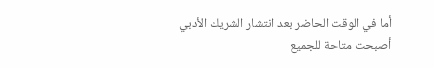أما في الوقت الحاضر بعد انتشار الشريك الأدبي أصبحت متاحة للجميع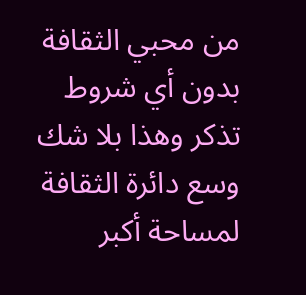من محبي الثقافة بدون أي شروط تذكر وهذا بلا شك وسع دائرة الثقافة لمساحة أكبر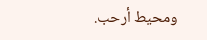ومحيط أرحب.